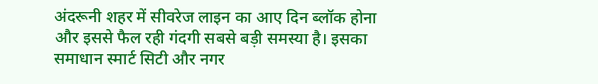अंदरूनी शहर में सीवरेज लाइन का आए दिन ब्लॉक होना और इससे फैल रही गंदगी सबसे बड़ी समस्या है। इसका समाधान स्मार्ट सिटी और नगर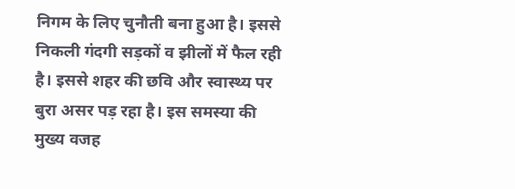निगम के लिए चुनौती बना हुआ है। इससे निकली गंदगी सड़कों व झीलों में फैल रही है। इससे शहर की छवि और स्वास्थ्य पर बुरा असर पड़ रहा है। इस समस्या की मुख्य वजह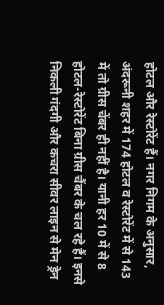होटल और रेस्टोरेंट हैं। नगर निगम के अनुसार, अंदरूनी शहर में 174 होटल व रेस्टोरेंट में से 143 में तो ग्रीस चेंबर ही नहीं है। यानी हर 10 में से 8 होटल-रेस्टोरेंट बिना ग्रीस चैंबर के चल रहे हैं। इनसे निकली गंदगी और कचरा सीवर लाइन से मेन ड्रेन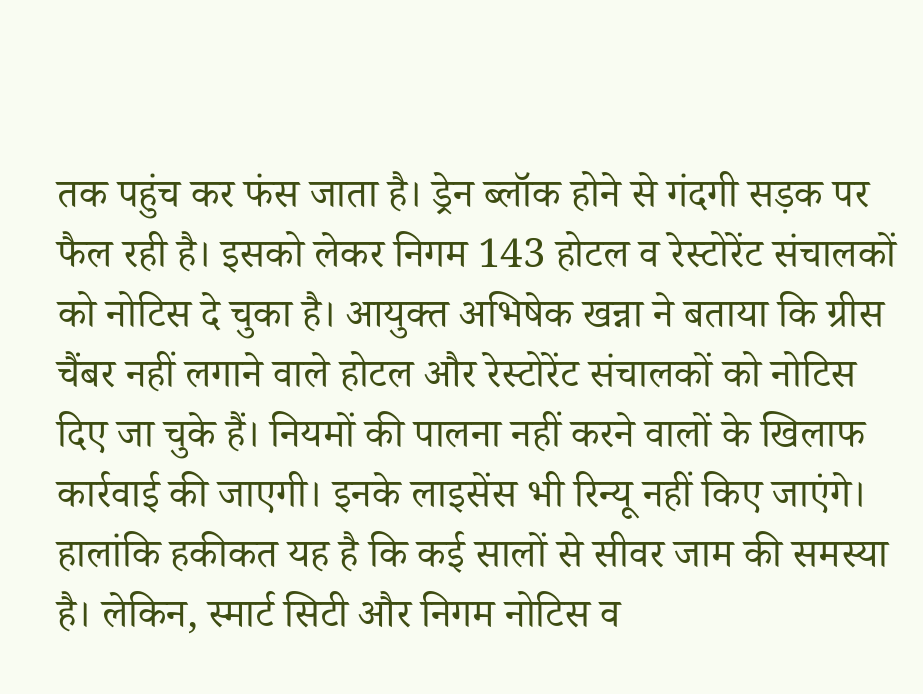तक पहुंच कर फंस जाता है। ड्रेन ब्लॉक होने से गंदगी सड़क पर फैल रही है। इसको लेकर निगम 143 होटल व रेस्टोरेंट संचालकों को नोटिस दे चुका है। आयुक्त अभिषेक खन्ना ने बताया कि ग्रीस चैंबर नहीं लगाने वाले होटल और रेस्टोरेंट संचालकों को नोटिस दिए जा चुके हैं। नियमों की पालना नहीं करने वालों के खिलाफ कार्रवाई की जाएगी। इनके लाइसेंस भी रिन्यू नहीं किए जाएंगे। हालांकि हकीकत यह है कि कई सालों से सीवर जाम की समस्या है। लेकिन, स्मार्ट सिटी और निगम नोटिस व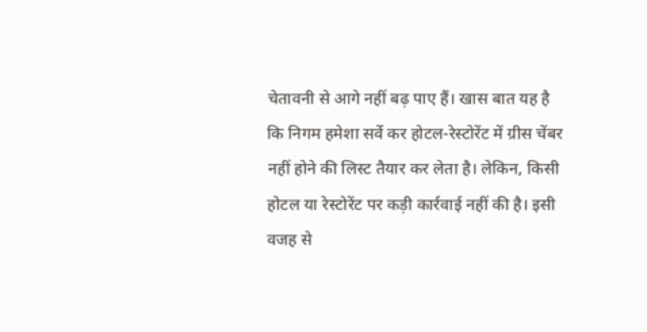चेतावनी से आगे नहीं बढ़ पाए हैं। खास बात यह है कि निगम हमेशा सर्वे कर होटल-रेस्टोरेंट में ग्रीस चेंबर नहीं होने की लिस्ट तैयार कर लेता है। लेकिन, किसी होटल या रेस्टोरेंट पर कड़ी कार्रवाई नहीं की है। इसी वजह से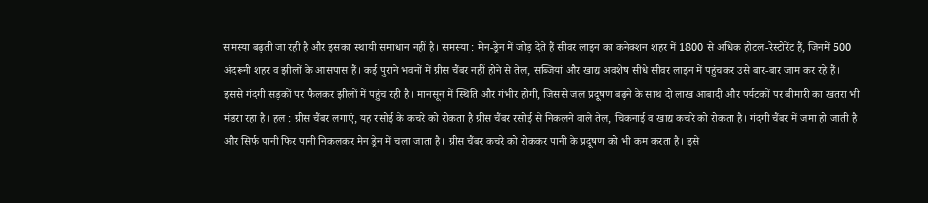समस्या बढ़ती जा रही है और इसका स्थायी समाधान नहीं है। समस्या : मेन-ड्रेन में जोड़ देते हैं सीवर लाइन का कनेक्शन शहर में 1800 से अधिक होटल-रेस्टोरेंट हैं, जिनमें 500 अंदरूनी शहर व झीलों के आसपास हैं। कई पुराने भवनों में ग्रीस चैंबर नहीं होने से तेल, सब्जियां और खाद्य अवशेष सीधे सीवर लाइन में पहुंचकर उसे बार-बार जाम कर रहे हैं। इससे गंदगी सड़कों पर फैलकर झीलों में पहुंच रही है। मानसून में स्थिति और गंभीर होगी, जिससे जल प्रदूषण बढ़ने के साथ दो लाख आबादी और पर्यटकों पर बीमारी का खतरा भी मंडरा रहा है। हल : ग्रीस चैंबर लगाएं, यह रसोई के कचरे को रोकता है ग्रीस चैंबर रसोई से निकलने वाले तेल, चिकनाई व खाद्य कचरे को रोकता है। गंदगी चैंबर में जमा हो जाती है और सिर्फ पानी फिर पानी निकलकर मेन ड्रेन में चला जाता है। ग्रीस चैंबर कचरे को रोककर पानी के प्रदूषण को भी कम करता है। इसे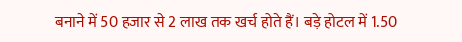बनाने में 50 हजार से 2 लाख तक खर्च होते हैं। बड़े होटल में 1.50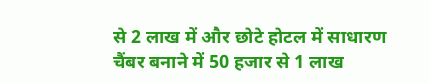से 2 लाख में और छोटे होटल में साधारण चैंबर बनाने में 50 हजार से 1 लाख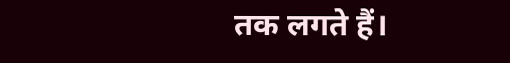तक लगते हैं।